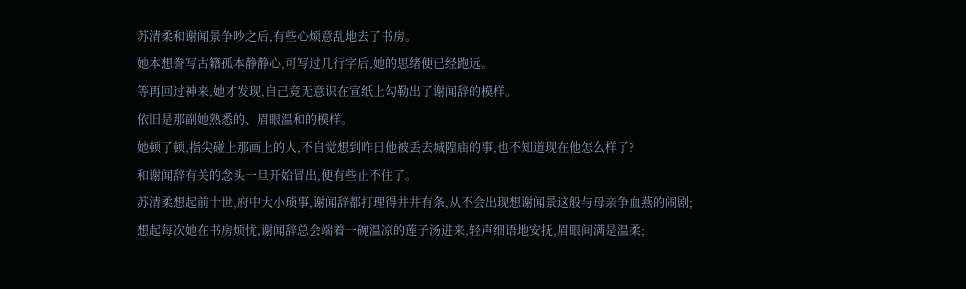苏清柔和谢闻景争吵之后,有些心烦意乱地去了书房。
她本想誊写古籍孤本静静心,可写过几行字后,她的思绪便已经跑远。
等再回过神来,她才发现,自己竟无意识在宣纸上勾勒出了谢闻辞的模样。
依旧是那副她熟悉的、眉眼温和的模样。
她顿了顿,指尖碰上那画上的人,不自觉想到昨日他被丢去城隍庙的事,也不知道现在他怎么样了?
和谢闻辞有关的念头一旦开始冒出,便有些止不住了。
苏清柔想起前十世,府中大小琐事,谢闻辞都打理得井井有条,从不会出现想谢闻景这般与母亲争血燕的闹剧;
想起每次她在书房烦忧,谢闻辞总会端着一碗温凉的莲子汤进来,轻声细语地安抚,眉眼间满是温柔;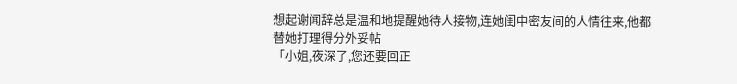想起谢闻辞总是温和地提醒她待人接物,连她闺中密友间的人情往来,他都替她打理得分外妥帖
「小姐,夜深了,您还要回正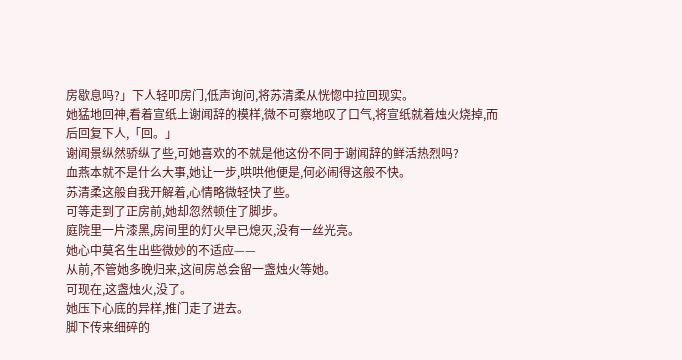房歇息吗?」下人轻叩房门,低声询问,将苏清柔从恍惚中拉回现实。
她猛地回神,看着宣纸上谢闻辞的模样,微不可察地叹了口气,将宣纸就着烛火烧掉,而后回复下人,「回。」
谢闻景纵然骄纵了些,可她喜欢的不就是他这份不同于谢闻辞的鲜活热烈吗?
血燕本就不是什么大事,她让一步,哄哄他便是,何必闹得这般不快。
苏清柔这般自我开解着,心情略微轻快了些。
可等走到了正房前,她却忽然顿住了脚步。
庭院里一片漆黑,房间里的灯火早已熄灭,没有一丝光亮。
她心中莫名生出些微妙的不适应——
从前,不管她多晚归来,这间房总会留一盏烛火等她。
可现在,这盏烛火,没了。
她压下心底的异样,推门走了进去。
脚下传来细碎的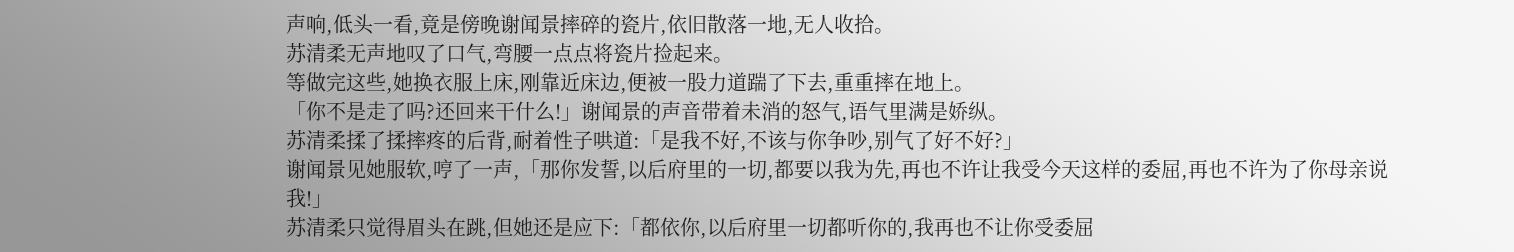声响,低头一看,竟是傍晚谢闻景摔碎的瓷片,依旧散落一地,无人收拾。
苏清柔无声地叹了口气,弯腰一点点将瓷片捡起来。
等做完这些,她换衣服上床,刚靠近床边,便被一股力道踹了下去,重重摔在地上。
「你不是走了吗?还回来干什么!」谢闻景的声音带着未消的怒气,语气里满是娇纵。
苏清柔揉了揉摔疼的后背,耐着性子哄道:「是我不好,不该与你争吵,别气了好不好?」
谢闻景见她服软,哼了一声,「那你发誓,以后府里的一切,都要以我为先,再也不许让我受今天这样的委屈,再也不许为了你母亲说我!」
苏清柔只觉得眉头在跳,但她还是应下:「都依你,以后府里一切都听你的,我再也不让你受委屈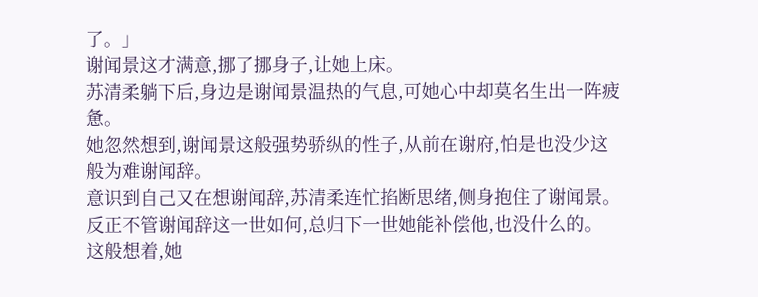了。」
谢闻景这才满意,挪了挪身子,让她上床。
苏清柔躺下后,身边是谢闻景温热的气息,可她心中却莫名生出一阵疲惫。
她忽然想到,谢闻景这般强势骄纵的性子,从前在谢府,怕是也没少这般为难谢闻辞。
意识到自己又在想谢闻辞,苏清柔连忙掐断思绪,侧身抱住了谢闻景。
反正不管谢闻辞这一世如何,总归下一世她能补偿他,也没什么的。
这般想着,她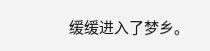缓缓进入了梦乡。